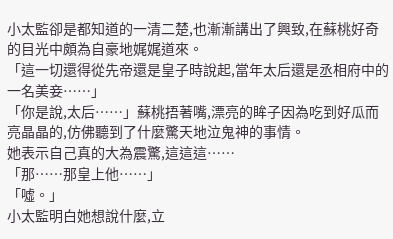小太監卻是都知道的一清二楚,也漸漸講出了興致,在蘇桃好奇的目光中頗為自豪地娓娓道來。
「這一切還得從先帝還是皇子時說起,當年太后還是丞相府中的一名美妾……」
「你是說,太后……」蘇桃捂著嘴,漂亮的眸子因為吃到好瓜而亮晶晶的,仿佛聽到了什麼驚天地泣鬼神的事情。
她表示自己真的大為震驚,這這這……
「那……那皇上他……」
「噓。」
小太監明白她想說什麼,立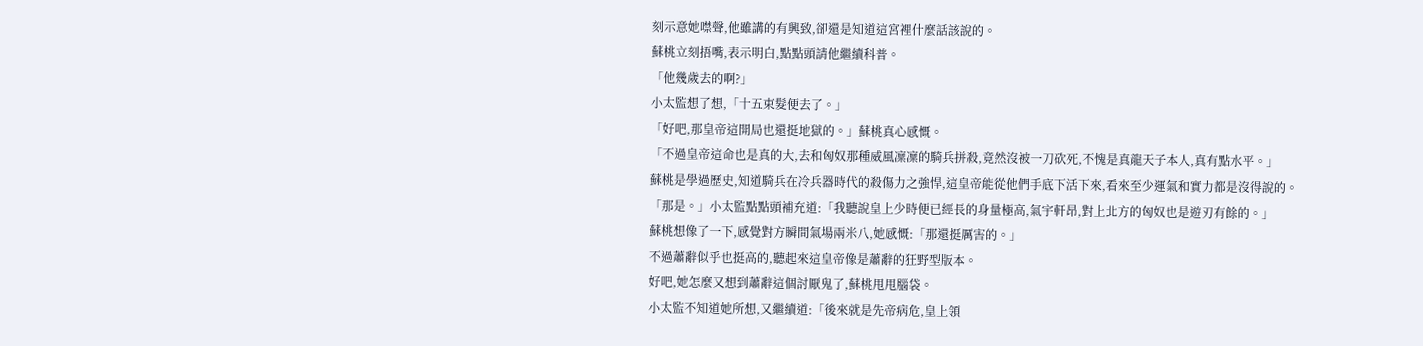刻示意她噤聲,他雖講的有興致,卻還是知道這宮裡什麼話該說的。
蘇桃立刻捂嘴,表示明白,點點頭請他繼續科普。
「他幾歲去的啊?」
小太監想了想,「十五束髮便去了。」
「好吧,那皇帝這開局也還挺地獄的。」蘇桃真心感慨。
「不過皇帝這命也是真的大,去和匈奴那種威風凜凜的騎兵拼殺,竟然沒被一刀砍死,不愧是真龍天子本人,真有點水平。」
蘇桃是學過歷史,知道騎兵在冷兵器時代的殺傷力之強悍,這皇帝能從他們手底下活下來,看來至少運氣和實力都是沒得說的。
「那是。」小太監點點頭補充道:「我聽說皇上少時便已經長的身量極高,氣宇軒昂,對上北方的匈奴也是遊刃有餘的。」
蘇桃想像了一下,感覺對方瞬間氣場兩米八,她感慨:「那還挺厲害的。」
不過蕭辭似乎也挺高的,聽起來這皇帝像是蕭辭的狂野型版本。
好吧,她怎麼又想到蕭辭這個討厭鬼了,蘇桃甩甩腦袋。
小太監不知道她所想,又繼續道:「後來就是先帝病危,皇上領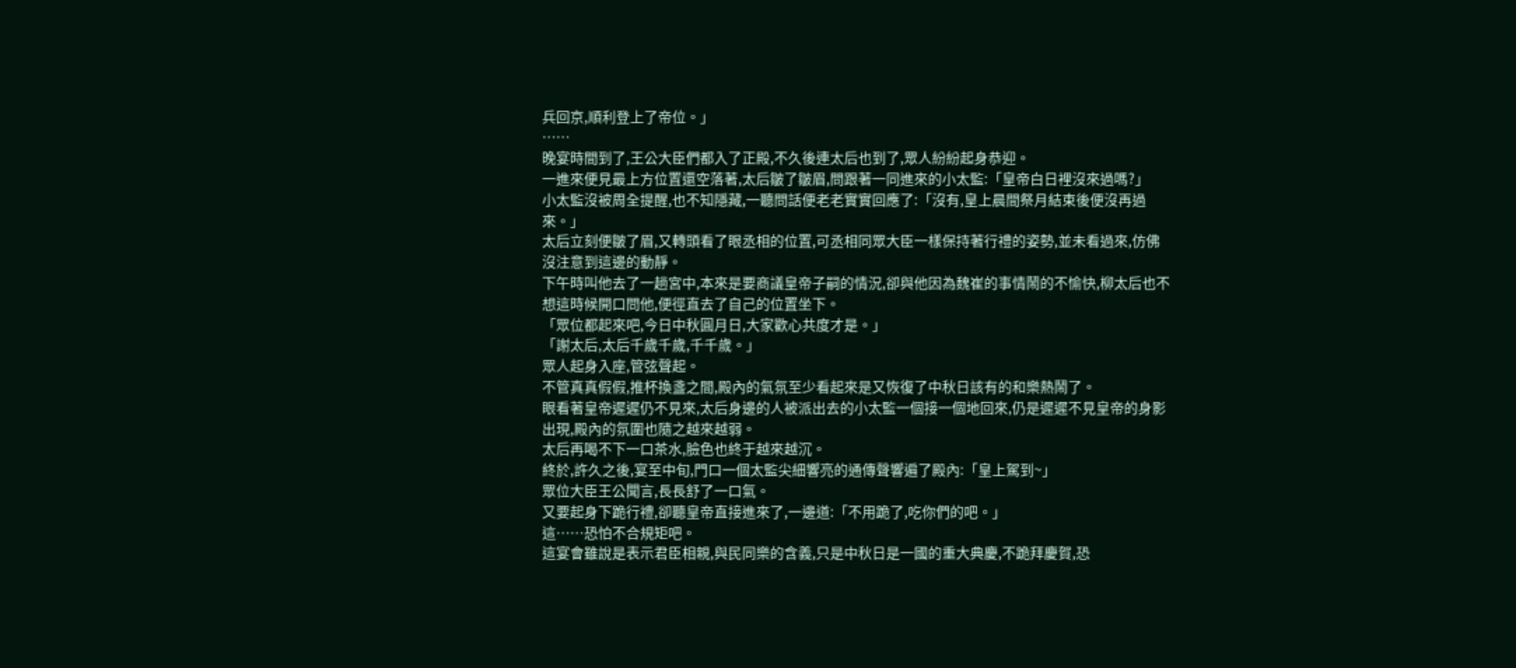兵回京,順利登上了帝位。」
……
晚宴時間到了,王公大臣們都入了正殿,不久後連太后也到了,眾人紛紛起身恭迎。
一進來便見最上方位置還空落著,太后皺了皺眉,問跟著一同進來的小太監:「皇帝白日裡沒來過嗎?」
小太監沒被周全提醒,也不知隱藏,一聽問話便老老實實回應了:「沒有,皇上晨間祭月結束後便沒再過來。」
太后立刻便皺了眉,又轉頭看了眼丞相的位置,可丞相同眾大臣一樣保持著行禮的姿勢,並未看過來,仿佛沒注意到這邊的動靜。
下午時叫他去了一趟宮中,本來是要商議皇帝子嗣的情況,卻與他因為魏崔的事情鬧的不愉快,柳太后也不想這時候開口問他,便徑直去了自己的位置坐下。
「眾位都起來吧,今日中秋圓月日,大家歡心共度才是。」
「謝太后,太后千歲千歲,千千歲。」
眾人起身入座,管弦聲起。
不管真真假假,推杯換盞之間,殿內的氣氛至少看起來是又恢復了中秋日該有的和樂熱鬧了。
眼看著皇帝遲遲仍不見來,太后身邊的人被派出去的小太監一個接一個地回來,仍是遲遲不見皇帝的身影出現,殿內的氛圍也隨之越來越弱。
太后再喝不下一口茶水,臉色也終于越來越沉。
終於,許久之後,宴至中旬,門口一個太監尖細響亮的通傳聲響遍了殿內:「皇上駕到~」
眾位大臣王公聞言,長長舒了一口氣。
又要起身下跪行禮,卻聽皇帝直接進來了,一邊道:「不用跪了,吃你們的吧。」
這……恐怕不合規矩吧。
這宴會雖說是表示君臣相親,與民同樂的含義,只是中秋日是一國的重大典慶,不跪拜慶賀,恐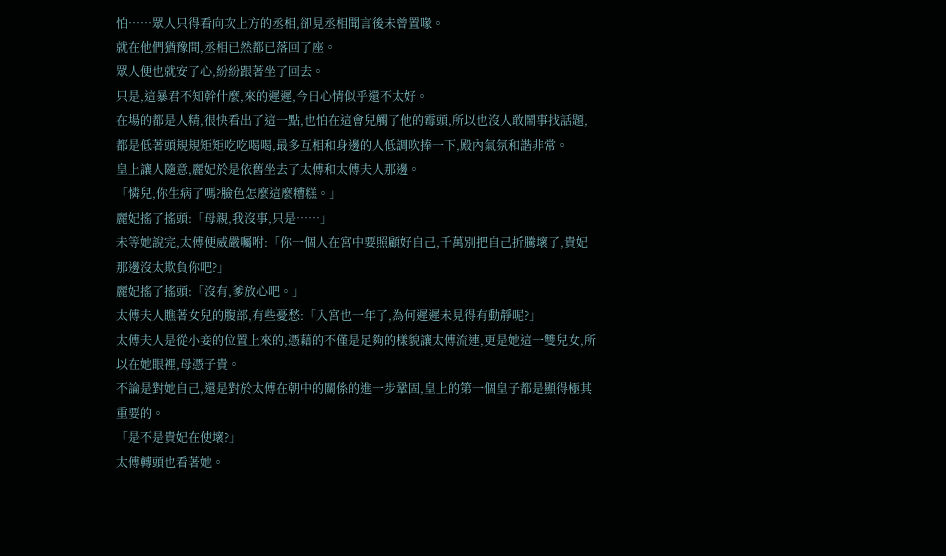怕……眾人只得看向次上方的丞相,卻見丞相聞言後未曾置喙。
就在他們猶豫間,丞相已然都已落回了座。
眾人便也就安了心,紛紛跟著坐了回去。
只是,這暴君不知幹什麼,來的遲遲,今日心情似乎還不太好。
在場的都是人精,很快看出了這一點,也怕在這會兒觸了他的霉頭,所以也沒人敢鬧事找話題,都是低著頭規規矩矩吃吃喝喝,最多互相和身邊的人低調吹捧一下,殿內氣氛和諧非常。
皇上讓人隨意,麗妃於是依舊坐去了太傅和太傅夫人那邊。
「憐兒,你生病了嗎?臉色怎麼這麼糟糕。」
麗妃搖了搖頭:「母親,我沒事,只是……」
未等她說完,太傅便威嚴囑咐:「你一個人在宮中要照顧好自己,千萬別把自己折騰壞了,貴妃那邊沒太欺負你吧?」
麗妃搖了搖頭:「沒有,爹放心吧。」
太傅夫人瞧著女兒的腹部,有些憂愁:「入宮也一年了,為何遲遲未見得有動靜呢?」
太傅夫人是從小妾的位置上來的,憑藉的不僅是足夠的樣貌讓太傅流連,更是她這一雙兒女,所以在她眼裡,母憑子貴。
不論是對她自己,還是對於太傅在朝中的關係的進一步鞏固,皇上的第一個皇子都是顯得極其重要的。
「是不是貴妃在使壞?」
太傅轉頭也看著她。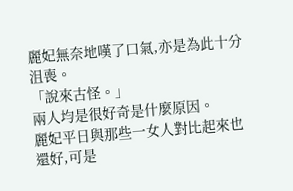麗妃無奈地嘆了口氣,亦是為此十分沮喪。
「說來古怪。」
兩人均是很好奇是什麼原因。
麗妃平日與那些一女人對比起來也還好,可是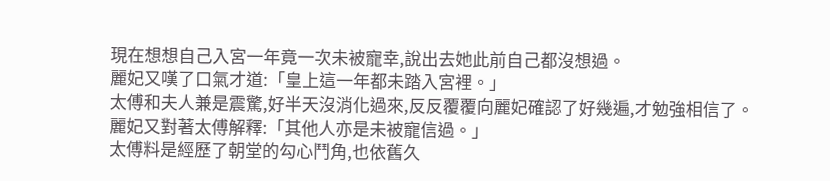現在想想自己入宮一年竟一次未被寵幸,說出去她此前自己都沒想過。
麗妃又嘆了口氣才道:「皇上這一年都未踏入宮裡。」
太傅和夫人兼是震驚,好半天沒消化過來,反反覆覆向麗妃確認了好幾遍,才勉強相信了。
麗妃又對著太傅解釋:「其他人亦是未被寵信過。」
太傅料是經歷了朝堂的勾心鬥角,也依舊久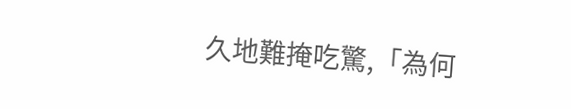久地難掩吃驚,「為何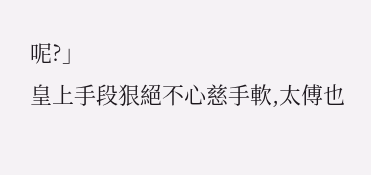呢?」
皇上手段狠絕不心慈手軟,太傅也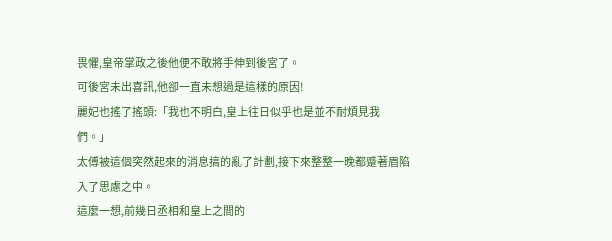畏懼,皇帝掌政之後他便不敢將手伸到後宮了。
可後宮未出喜訊,他卻一直未想過是這樣的原因!
麗妃也搖了搖頭:「我也不明白,皇上往日似乎也是並不耐煩見我們。」
太傅被這個突然起來的消息搞的亂了計劃,接下來整整一晚都蹙著眉陷入了思慮之中。
這麼一想,前幾日丞相和皇上之間的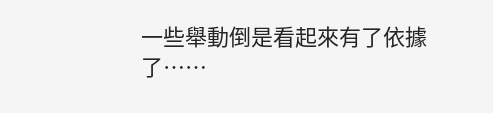一些舉動倒是看起來有了依據了……